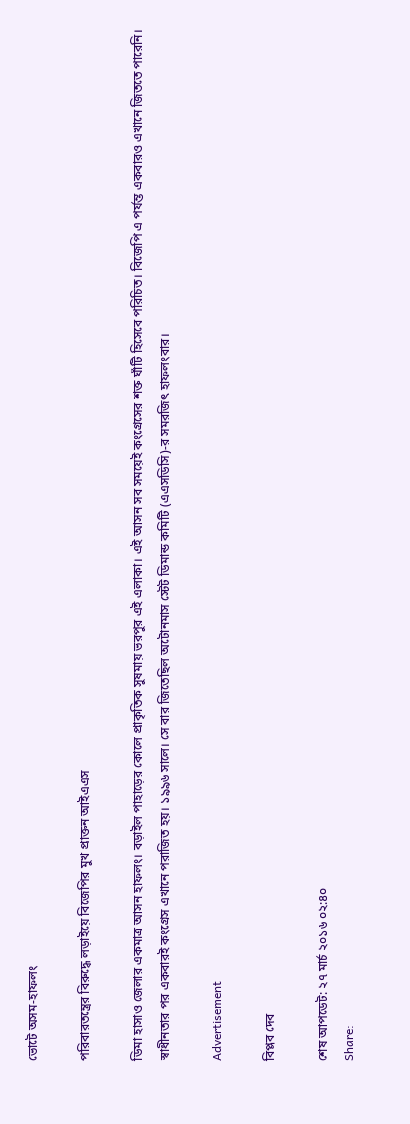ভোটে অসম-হাফলং

পরিবারতন্ত্রের বিরুদ্ধে লড়াইয়ে বিজেপির মুখ প্রাক্তন আইএএস

ডিমা হাসাও জেলার একমাত্র আসন হাফলং। বড়াইল পাহাড়ের কোলে প্রাকৃতিক সুষমায় ভরপুর এই এলাকা। এই আসন সব সময়েই কংগ্রেসের শক্ত ঘাঁটি হিসেবে পরিচিত। বিজেপি এ পর্যন্ত একবারও এখানে জিততে পারেনি। স্বাধীনতার পর একবারই কংগ্রেস এখানে পরাজিত হয়। ১৯৯৬ সালে। সে বার জিতেছিল অটোনমাস স্টেট ডিমান্ড কমিটি (এএসডিসি)-র সমরজিৎ হাফলংবার।

Advertisement

বিপ্লব দেব

শেষ আপডেট: ২৭ মার্চ ২০১৬ ০২:৪০
Share: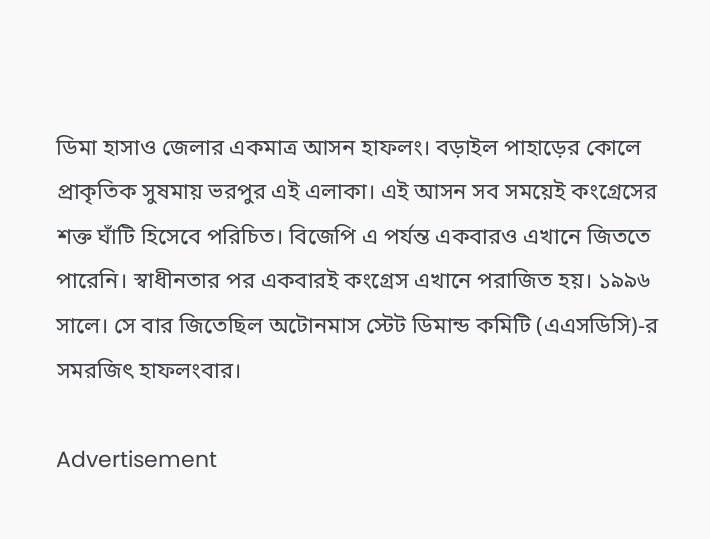ডিমা হাসাও জেলার একমাত্র আসন হাফলং। বড়াইল পাহাড়ের কোলে প্রাকৃতিক সুষমায় ভরপুর এই এলাকা। এই আসন সব সময়েই কংগ্রেসের শক্ত ঘাঁটি হিসেবে পরিচিত। বিজেপি এ পর্যন্ত একবারও এখানে জিততে পারেনি। স্বাধীনতার পর একবারই কংগ্রেস এখানে পরাজিত হয়। ১৯৯৬ সালে। সে বার জিতেছিল অটোনমাস স্টেট ডিমান্ড কমিটি (এএসডিসি)-র সমরজিৎ হাফলংবার।

Advertisement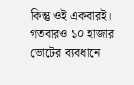কিন্তু ওই একবারই। গতবারও ১০ হাজার ভোটের ব্যবধানে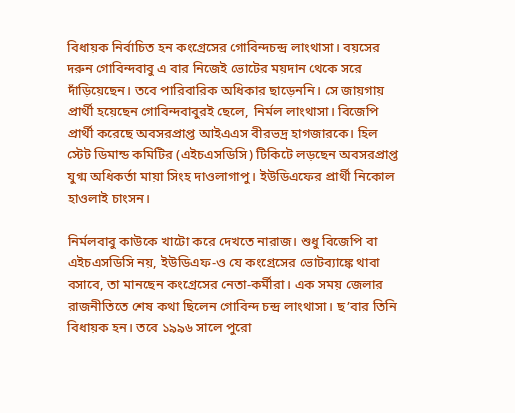বিধায়ক নির্বাচিত হন কংগ্রেসের গোবিন্দচন্দ্র লাংথাসা। বয়সের দরুন গোবিন্দবাবু এ বার নিজেই ভোটের ময়দান থেকে সরে দাঁড়িয়েছেন। তবে পারিবারিক অধিকার ছাড়েননি। সে জায়গায় প্রার্থী হয়েছেন গোবিন্দবাবুরই ছেলে, নির্মল লাংথাসা। বিজেপি প্রার্থী করেছে অবসরপ্রাপ্ত আইএএস বীরভদ্র হাগজারকে। হিল স্টেট ডিমান্ড কমিটির (এইচএসডিসি) টিকিটে লড়ছেন অবসরপ্রাপ্ত যুগ্ম অধিকর্তা মায়া সিংহ দাওলাগাপু। ইউডিএফের প্রার্থী নিকোল হাওলাই চাংসন।

নির্মলবাবু কাউকে খাটো করে দেখতে নারাজ। শুধু বিজেপি বা এইচএসডিসি নয়, ইউডিএফ-ও যে কংগ্রেসের ভোটব্যাঙ্কে থাবা বসাবে, তা মানছেন কংগ্রেসের নেতা-কর্মীরা। এক সময় জেলার রাজনীতিতে শেষ কথা ছিলেন গোবিন্দ চন্দ্র লাংথাসা। ছ’বার তিনি বিধায়ক হন। তবে ১৯৯৬ সালে পুরো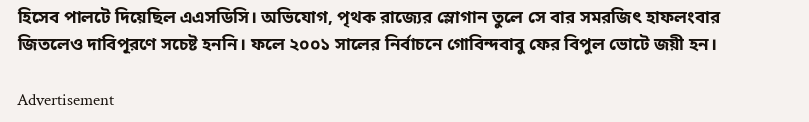হিসেব পালটে দিয়েছিল এএসডিসি। অভিযোগ, পৃথক রাজ্যের স্লোগান তুলে সে বার সমরজিৎ হাফলংবার জিতলেও দাবিপূরণে সচেষ্ট হননি। ফলে ২০০১ সালের নির্বাচনে গোবিন্দবাবু ফের বিপুল ভোটে জয়ী হন।

Advertisement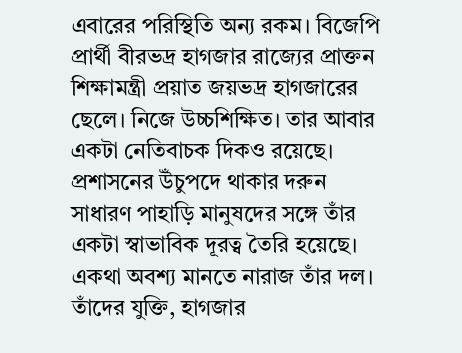এবারের পরিস্থিতি অন্য রকম। বিজেপি প্রার্থী বীরভদ্র হাগজার রাজ্যের প্রাক্তন শিক্ষামন্ত্রী প্রয়াত জয়ভদ্র হাগজারের ছেলে। নিজে উচ্চশিক্ষিত। তার আবার একটা নেতিবাচক দিকও রয়েছে। প্রশাসনের উঁচুপদে থাকার দরুন সাধারণ পাহাড়ি মানুষদের সঙ্গে তাঁর একটা স্বাভাবিক দূরত্ব তৈরি হয়েছে। একথা অবশ্য মানতে নারাজ তাঁর দল। তাঁদের যুক্তি, হাগজার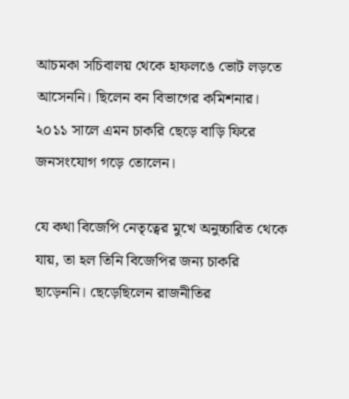আচমকা সচিবালয় থেকে হাফলঙে ভোট লড়তে আসেননি। ছিলেন বন বিভাগের কমিশনার। ২০১১ সালে এমন চাকরি ছেড়ে বাড়ি ফিরে জনসংযোগ গড়ে তোলেন।

যে কথা বিজেপি নেতৃত্বের মুখে অনুচ্চারিত থেকে যায়, তা হল তিনি বিজেপির জন্য চাকরি ছাড়েননি। ছেড়েছিলেন রাজনীতির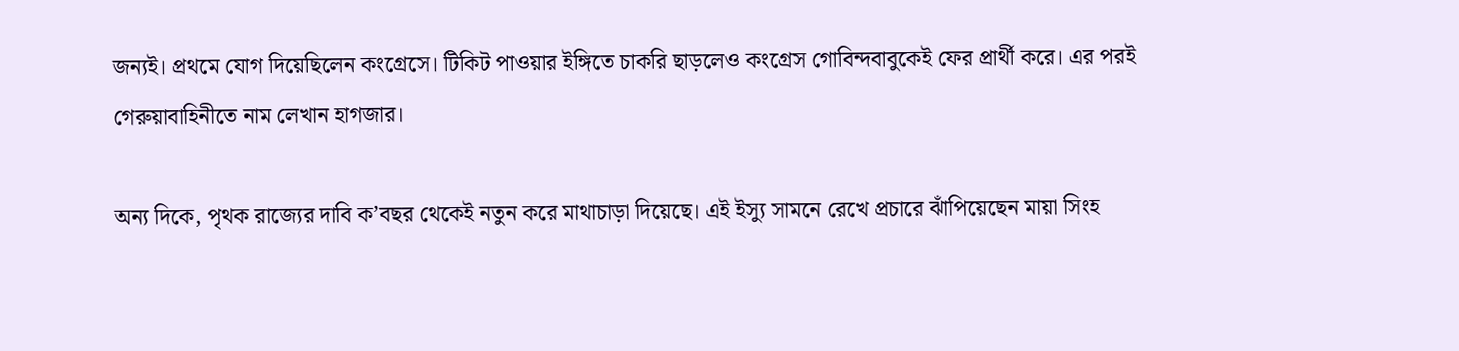জন্যই। প্রথমে যোগ দিয়েছিলেন কংগ্রেসে। টিকিট পাওয়ার ইঙ্গিতে চাকরি ছাড়লেও কংগ্রেস গোবিন্দবাবুকেই ফের প্রার্থী করে। এর পরই গেরুয়াবাহিনীতে নাম লেখান হাগজার।

অন্য দিকে, পৃথক রাজ্যের দাবি ক’বছর থেকেই নতুন করে মাথাচাড়া দিয়েছে। এই ইস্যু সামনে রেখে প্রচারে ঝাঁপিয়েছেন মায়া সিংহ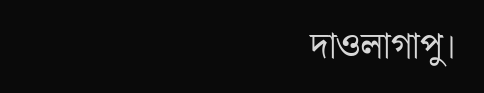দাওলাগাপু।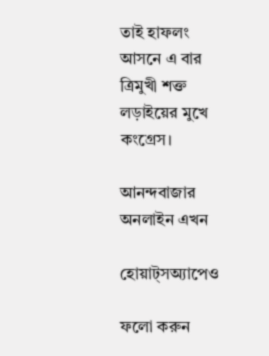তাই হাফলং আসনে এ বার ত্রিমুখী শক্ত লড়াইয়ের মুখে কংগ্রেস।

আনন্দবাজার অনলাইন এখন

হোয়াট্‌সঅ্যাপেও

ফলো করুন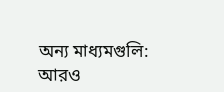অন্য মাধ্যমগুলি:
আরও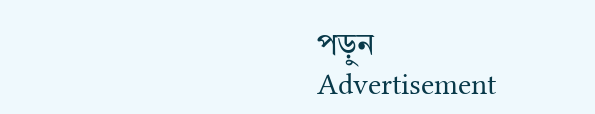পড়ুন
Advertisement